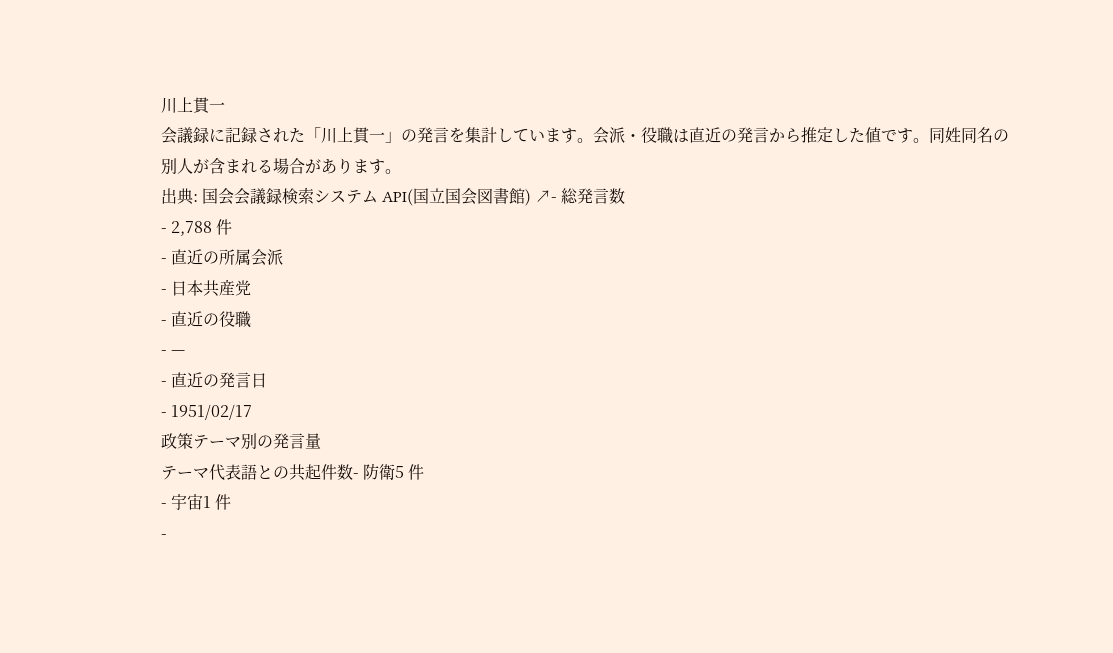川上貫一
会議録に記録された「川上貫一」の発言を集計しています。会派・役職は直近の発言から推定した値です。同姓同名の別人が含まれる場合があります。
出典: 国会会議録検索システム API(国立国会図書館) ↗- 総発言数
- 2,788 件
- 直近の所属会派
- 日本共産党
- 直近の役職
- —
- 直近の発言日
- 1951/02/17
政策テーマ別の発言量
テーマ代表語との共起件数- 防衛5 件
- 宇宙1 件
-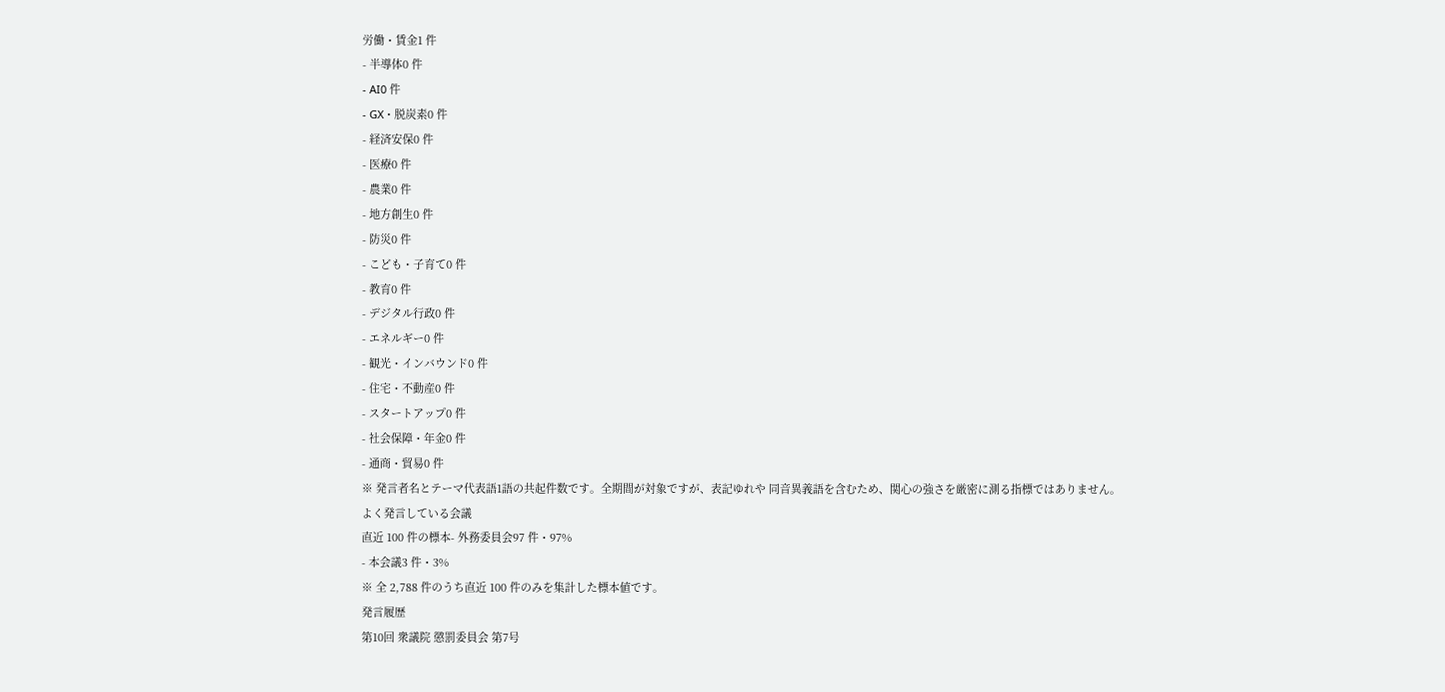労働・賃金1 件
- 半導体0 件
- AI0 件
- GX・脱炭素0 件
- 経済安保0 件
- 医療0 件
- 農業0 件
- 地方創生0 件
- 防災0 件
- こども・子育て0 件
- 教育0 件
- デジタル行政0 件
- エネルギー0 件
- 観光・インバウンド0 件
- 住宅・不動産0 件
- スタートアップ0 件
- 社会保障・年金0 件
- 通商・貿易0 件
※ 発言者名とテーマ代表語1語の共起件数です。全期間が対象ですが、表記ゆれや 同音異義語を含むため、関心の強さを厳密に測る指標ではありません。
よく発言している会議
直近 100 件の標本- 外務委員会97 件・97%
- 本会議3 件・3%
※ 全 2,788 件のうち直近 100 件のみを集計した標本値です。
発言履歴
第10回 衆議院 懲罰委員会 第7号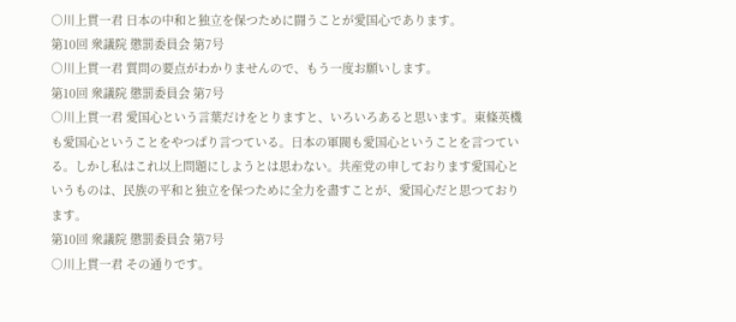○川上貫一君 日本の中和と独立を保つために闘うことが愛国心であります。
第10回 衆議院 懲罰委員会 第7号
○川上貫一君 質問の要点がわかりませんので、もう一度お願いします。
第10回 衆議院 懲罰委員会 第7号
○川上貫一君 愛国心という言葉だけをとりますと、いろいろあると思います。東條英機も愛国心ということをやつぱり言つている。日本の軍閥も愛国心ということを言つている。しかし私はこれ以上問題にしようとは思わない。共産党の申しております愛国心というものは、民族の平和と独立を保つために全力を盡すことが、愛国心だと思つております。
第10回 衆議院 懲罰委員会 第7号
○川上貫一君 その通りです。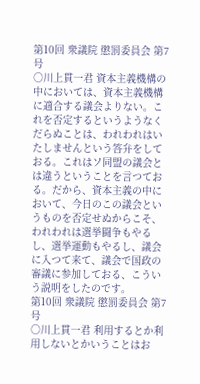第10回 衆議院 懲罰委員会 第7号
○川上貫一君 資本主義機構の中においては、資本主義機構に適合する議会よりない。これを否定するというようなくだらぬことは、われわれはいたしませんという答弁をしておる。これはソ同盟の議会とは違うということを言つておる。だから、資本主義の中において、今日のこの議会というものを否定せぬからこそ、われわれは選挙闘争もやるし、選挙運動もやるし、議会に入つて来て、議会で国政の審議に参加しておる、こういう説明をしたのです。
第10回 衆議院 懲罰委員会 第7号
○川上貫一君 利用するとか利用しないとかいうことはお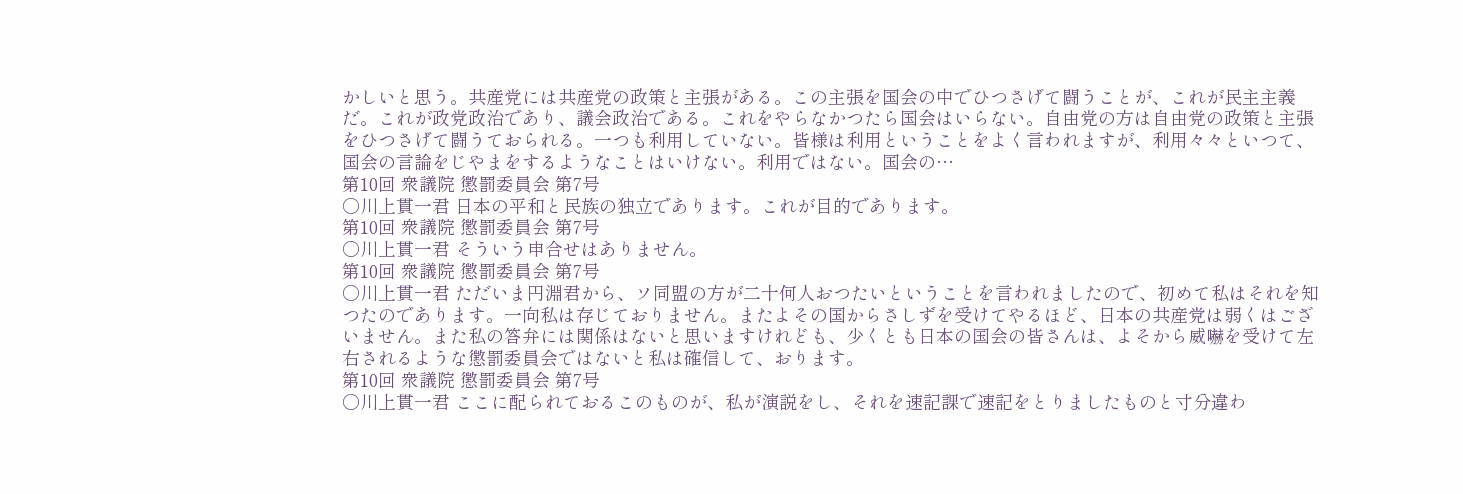かしいと思う。共産党には共産党の政策と主張がある。この主張を国会の中でひつさげて闘うことが、これが民主主義だ。これが政党政治であり、議会政治である。これをやらなかつたら国会はいらない。自由党の方は自由党の政策と主張をひつさげて闘うておられる。一つも利用していない。皆様は利用ということをよく言われますが、利用々々といつて、国会の言論をじやまをするようなことはいけない。利用ではない。国会の…
第10回 衆議院 懲罰委員会 第7号
○川上貫一君 日本の平和と民族の独立であります。これが目的であります。
第10回 衆議院 懲罰委員会 第7号
○川上貫一君 そういう申合せはありません。
第10回 衆議院 懲罰委員会 第7号
○川上貫一君 ただいま円淵君から、ソ同盟の方が二十何人おつたいということを言われましたので、初めて私はそれを知つたのであります。一向私は存じておりません。またよその国からさしずを受けてやるほど、日本の共産党は弱くはございません。また私の答弁には関係はないと思いますけれども、少くとも日本の国会の皆さんは、よそから威嚇を受けて左右されるような懲罰委員会ではないと私は確信して、おります。
第10回 衆議院 懲罰委員会 第7号
○川上貫一君 ここに配られておるこのものが、私が演説をし、それを速記課で速記をとりましたものと寸分違わ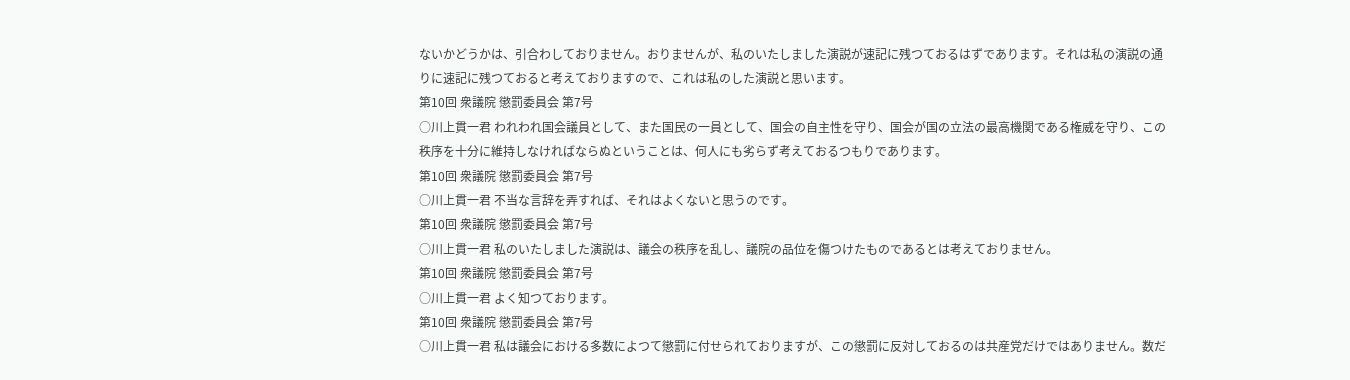ないかどうかは、引合わしておりません。おりませんが、私のいたしました演説が速記に残つておるはずであります。それは私の演説の通りに速記に残つておると考えておりますので、これは私のした演説と思います。
第10回 衆議院 懲罰委員会 第7号
○川上貫一君 われわれ国会議員として、また国民の一員として、国会の自主性を守り、国会が国の立法の最高機関である権威を守り、この秩序を十分に維持しなければならぬということは、何人にも劣らず考えておるつもりであります。
第10回 衆議院 懲罰委員会 第7号
○川上貫一君 不当な言辞を弄すれば、それはよくないと思うのです。
第10回 衆議院 懲罰委員会 第7号
○川上貫一君 私のいたしました演説は、議会の秩序を乱し、議院の品位を傷つけたものであるとは考えておりません。
第10回 衆議院 懲罰委員会 第7号
○川上貫一君 よく知つております。
第10回 衆議院 懲罰委員会 第7号
○川上貫一君 私は議会における多数によつて懲罰に付せられておりますが、この懲罰に反対しておるのは共産党だけではありません。数だ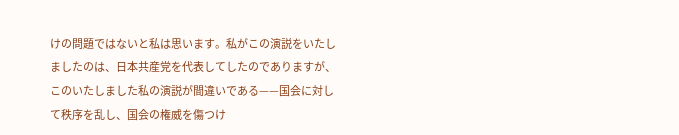けの問題ではないと私は思います。私がこの演説をいたしましたのは、日本共産党を代表してしたのでありますが、このいたしました私の演説が間違いである——国会に対して秩序を乱し、国会の権威を傷つけ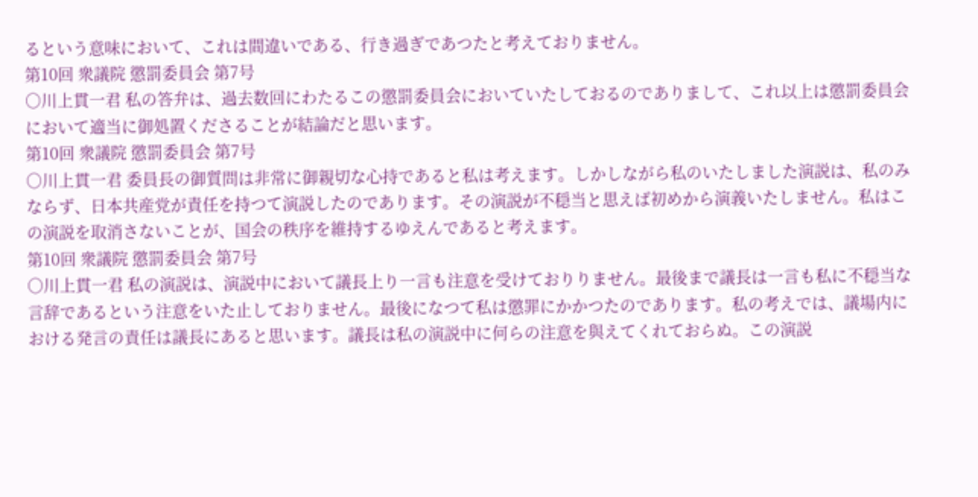るという意味において、これは間違いである、行き過ぎであつたと考えておりません。
第10回 衆議院 懲罰委員会 第7号
○川上貫一君 私の答弁は、過去数回にわたるこの懲罰委員会においていたしておるのでありまして、これ以上は懲罰委員会において適当に御処置くださることが結論だと思います。
第10回 衆議院 懲罰委員会 第7号
○川上貫一君 委員長の御質問は非常に御親切な心持であると私は考えます。しかしながら私のいたしました演説は、私のみならず、日本共産党が責任を持つて演説したのであります。その演説が不穏当と思えば初めから演義いたしません。私はこの演説を取消さないことが、国会の秩序を維持するゆえんであると考えます。
第10回 衆議院 懲罰委員会 第7号
○川上貫一君 私の演説は、演説中において議長上り一言も注意を受けておりりません。最後まで議長は一言も私に不穏当な言辞であるという注意をいた止しておりません。最後になつて私は懲罪にかかつたのであります。私の考えでは、議場内における発言の責任は議長にあると思います。議長は私の演説中に何らの注意を與えてくれておらぬ。この演説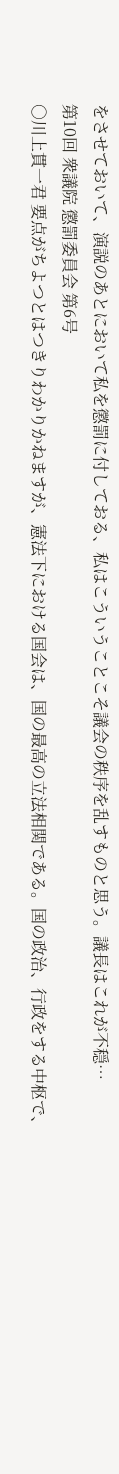をさせておいて、演説のあとにおいて私を懲罰に付しておる、私はこういうことこそ議会の秩序を乱すものと思う。議長はこれが不穏…
第10回 衆議院 懲罰委員会 第6号
○川上貫一君 要点がちよつとはつきりわかりかねますが、憲法下における国会は、国の最高の立法相関である。国の政治、行政をする中枢で、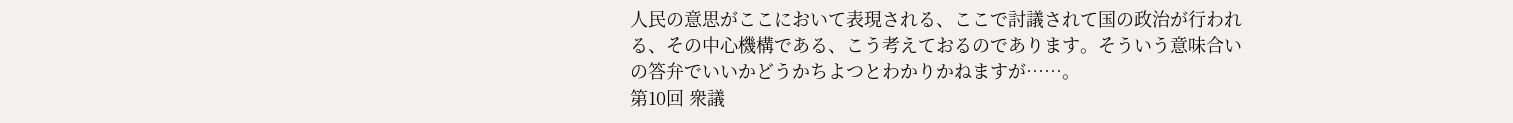人民の意思がここにおいて表現される、ここで討議されて国の政治が行われる、その中心機構である、こう考えておるのであります。そういう意味合いの答弁でいいかどうかちよつとわかりかねますが……。
第10回 衆議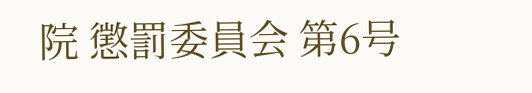院 懲罰委員会 第6号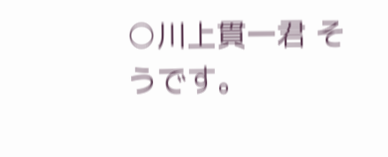○川上貫一君 そうです。